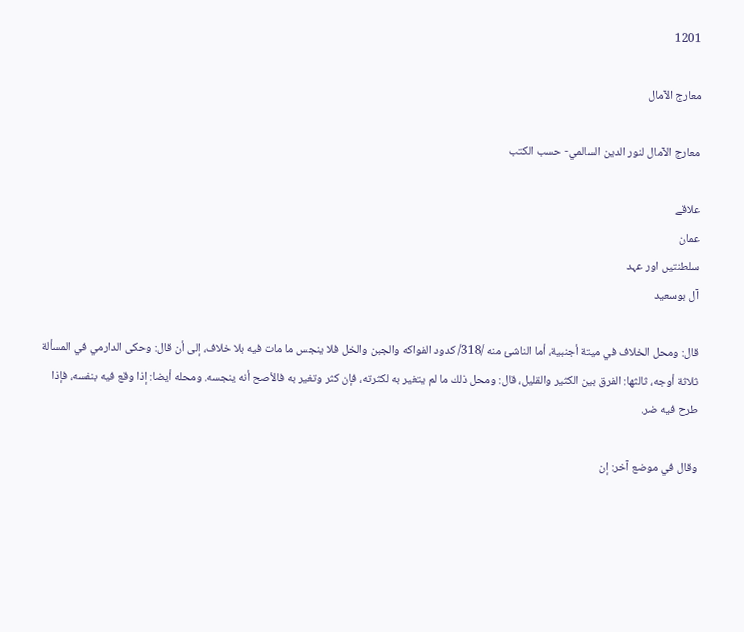1201

معارج الآمال

معارج الآمال لنور الدين السالمي- حسب الكتب

علاقے
عمان
سلطنتیں اور عہد
آل بوسعید

قال: ومحل الخلاف في ميتة أجنبية، أما الناشئ منه /318/ كدود الفواكه والجبن والخل فلا ينجس ما مات فيه بلا خلاف، إلى أن قال: وحكى الدارمي في المسألة ثلاثة أوجه، ثالثها: الفرق بين الكثير والقليل، قال: ومحل ذلك ما لم يتغير به لكثرته، فإن كثر وتغير به فالأصح أنه ينجسه. ومحله أيضا: إذا وقع فيه بنفسه، فإذا طرح فيه ضر.

وقال في موضع آخر: إن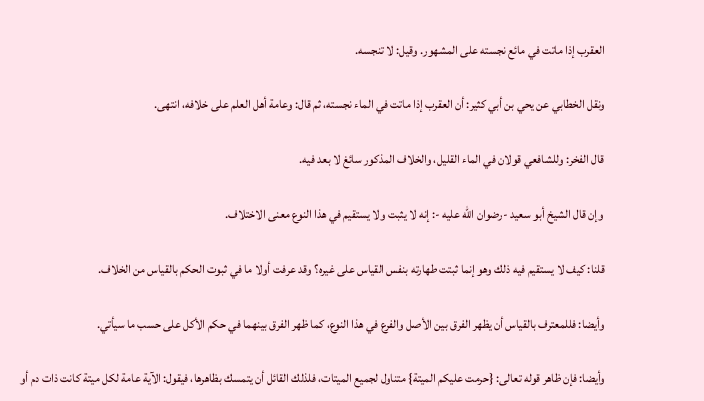العقرب إذا ماتت في مائع نجسته على المشهور. وقيل: لا تنجسه.

ونقل الخطابي عن يحي بن أبي كثير: أن العقرب إذا ماتت في الماء نجسته، ثم قال: وعامة أهل العلم على خلافه، انتهى.

قال الفخر: وللشافعي قولان في الماء القليل، والخلاف المذكور سائغ لا بعد فيه.

وإن قال الشيخ أبو سعيد -رضوان الله عليه -: إنه لا يثبت ولا يستقيم في هذا النوع معنى الاختلاف.

قلنا: كيف لا يستقيم فيه ذلك وهو إنما ثبتت طهارته بنفس القياس على غيره؟ وقد عرفت أولا ما في ثبوت الحكم بالقياس من الخلاف.

وأيضا: فللمعترف بالقياس أن يظهر الفرق بين الأصل والفرع في هذا النوع، كما ظهر الفرق بينهما في حكم الأكل على حسب ما سيأتي.

وأيضا: فإن ظاهر قوله تعالى: {حرمت عليكم الميتة} متناول لجميع الميتات، فلذلك القائل أن يتمسك بظاهرها، فيقول: الآية عامة لكل ميتة كانت ذات دم أو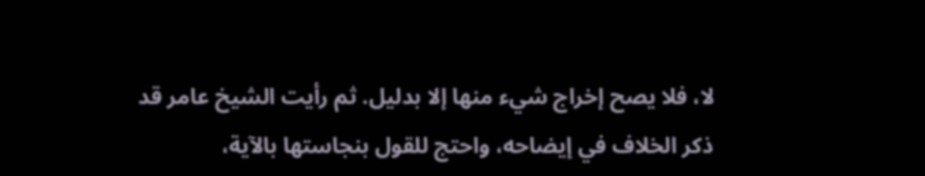لا، فلا يصح إخراج شيء منها إلا بدليل. ثم رأيت الشيخ عامر قد ذكر الخلاف في إيضاحه، واحتج للقول بنجاستها بالآية،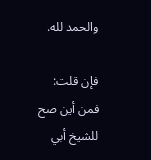والحمد لله.

فإن قلت: فمن أين صح للشيخ أبي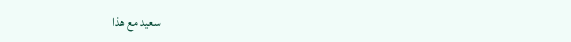سعيد مع هذا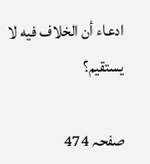ادعاء أن الخلاف فيه لا يستقيم؟

صفحہ 474